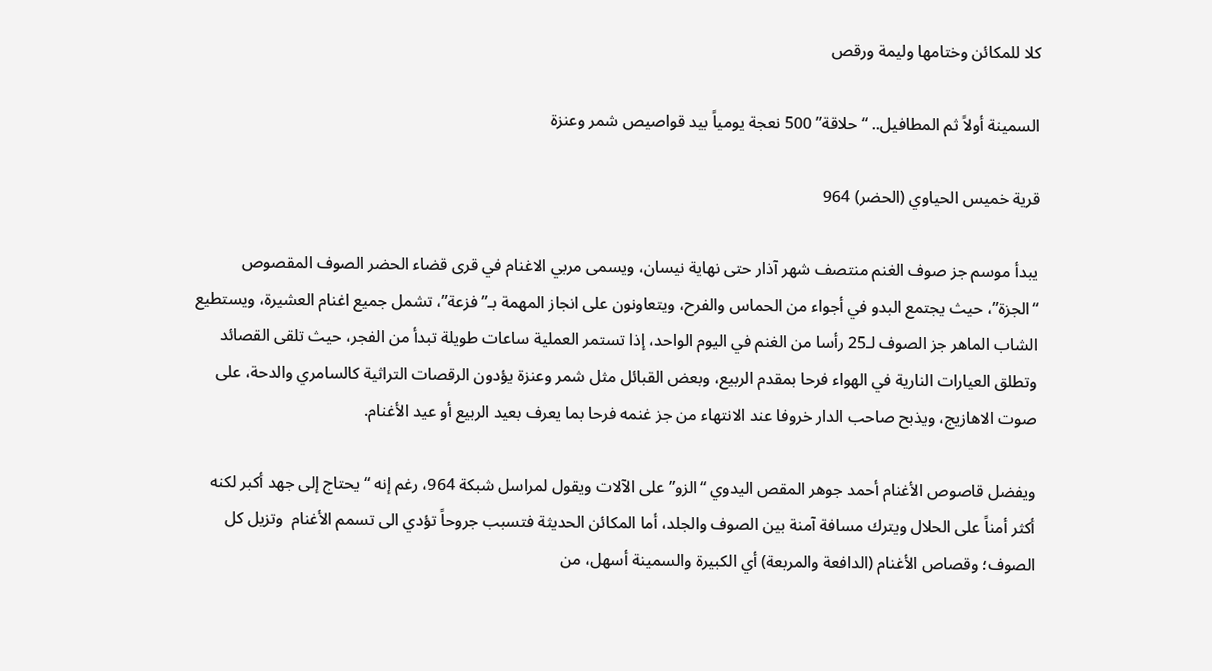كلا للمكائن وختامها وليمة ورقص

السمينة أولاً ثم المطافيل.. “حلاقة” 500 نعجة يومياً بيد قواصيص شمر وعنزة

قرية خميس الحياوي (الحضر) 964

يبدأ موسم جز صوف الغنم منتصف شهر آذار حتى نهاية نيسان، ويسمى مربي الاغنام في قرى قضاء الحضر الصوف المقصوص “الجزة”، حيث يجتمع البدو في أجواء من الحماس والفرح، ويتعاونون على انجاز المهمة بـ”فزعة”، تشمل جميع اغنام العشيرة، ويستطيع الشاب الماهر جز الصوف لـ25 رأسا من الغنم في اليوم الواحد، إذا تستمر العملية ساعات طويلة تبدأ من الفجر، حيث تلقى القصائد وتطلق العيارات النارية في الهواء فرحا بمقدم الربيع، وبعض القبائل مثل شمر وعنزة يؤدون الرقصات التراثية كالسامري والدحة، على صوت الاهازيج، ويذبح صاحب الدار خروفا عند الانتهاء من جز غنمه فرحا بما يعرف بعيد الربيع أو عيد الأغنام.

ويفضل قاصوص الأغنام أحمد جوهر المقص اليدوي “الزو” على الآلات ويقول لمراسل شبكة 964، رغم إنه “يحتاج إلى جهد أكبر لكنه أكثر أمناً على الحلال ويترك مسافة آمنة بين الصوف والجلد، أما المكائن الحديثة فتسبب جروحاً تؤدي الى تسمم الأغنام  وتزيل كل الصوف؛ وقصاص الأغنام (الدافعة والمربعة) أي الكبيرة والسمينة أسهل، من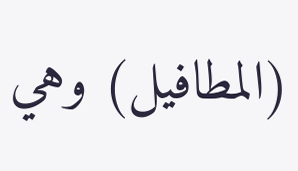(المطافيل) وهي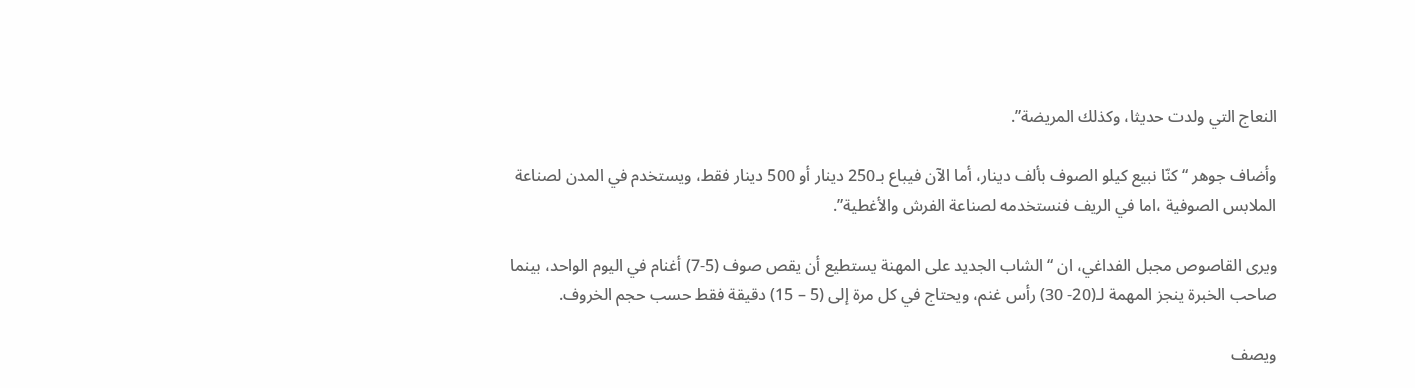النعاج التي ولدت حديثا، وكذلك المريضة”.

وأضاف جوهر “كنّا نبيع كيلو الصوف بألف دينار، أما الآن فيباع بـ250 دينار أو 500 دينار فقط، ويستخدم في المدن لصناعة الملابس الصوفية ،اما في الريف فنستخدمه لصناعة الفرش والأغطية”.

ويرى القاصوص مجبل الفداغي، ان “الشاب الجديد على المهنة يستطيع أن يقص صوف (5-7) أغنام في اليوم الواحد، بينما صاحب الخبرة ينجز المهمة لـ(20- 30) رأس غنم، ويحتاج في كل مرة إلى (5 – 15) دقيقة فقط حسب حجم الخروف.

ويصف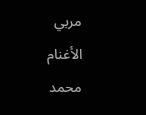مربي الأغنام محمد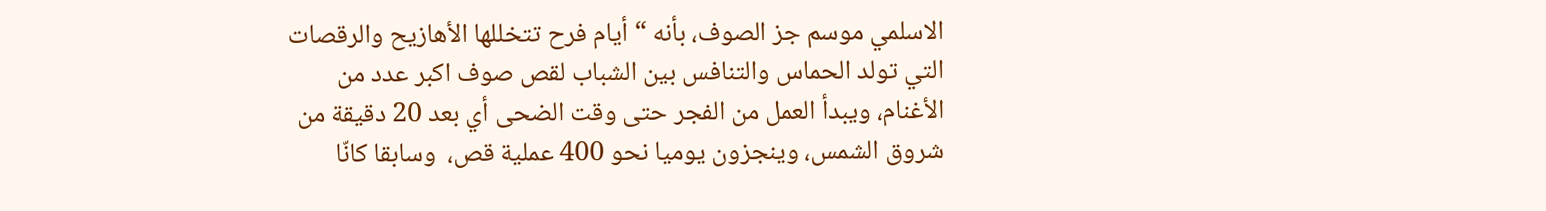الاسلمي موسم جز الصوف، بأنه “أيام فرح تتخللها الأهازيح والرقصات التي تولد الحماس والتنافس بين الشباب لقص صوف اكبر عدد من الأغنام، ويبدأ العمل من الفجر حتى وقت الضحى أي بعد 20 دقيقة من شروق الشمس، وينجزون يوميا نحو 400 عملية قص،  وسابقا كانّا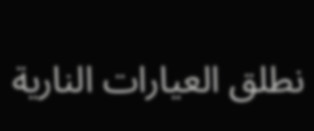نطلق العيارات النارية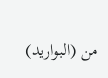من (البواريد)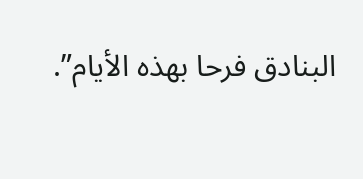البنادق فرحا بهذه الأيام”.